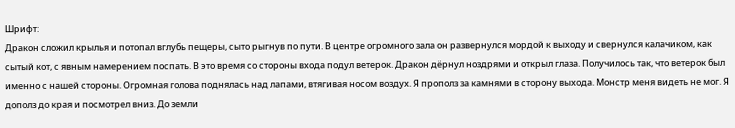Шрифт:
Дракон сложил крылья и потопал вглубь пещеры, сыто рыгнув по пути. В центре огромного зала он развернулся мордой к выходу и свернулся калачиком, как сытый кот, с явным намерением поспать. В это время со стороны входа подул ветерок. Дракон дёрнул ноздрями и открыл глаза. Получилось так, что ветерок был именно с нашей стороны. Огромная голова поднялась над лапами, втягивая носом воздух. Я прополз за камнями в сторону выхода. Монстр меня видеть не мог. Я дополз до края и посмотрел вниз. До земли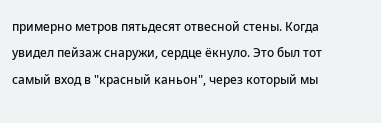примерно метров пятьдесят отвесной стены. Когда увидел пейзаж снаружи, сердце ёкнуло. Это был тот самый вход в "красный каньон", через который мы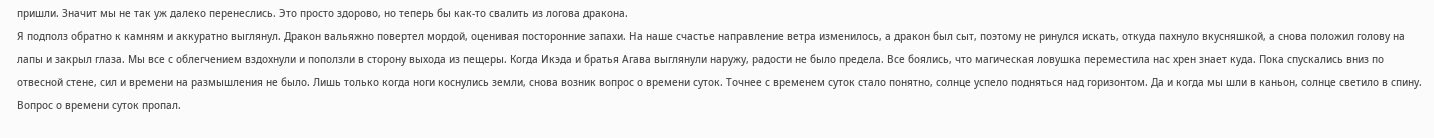пришли. Значит мы не так уж далеко перенеслись. Это просто здорово, но теперь бы как-то свалить из логова дракона.
Я подполз обратно к камням и аккуратно выглянул. Дракон вальяжно повертел мордой, оценивая посторонние запахи. На наше счастье направление ветра изменилось, а дракон был сыт, поэтому не ринулся искать, откуда пахнуло вкусняшкой, а снова положил голову на лапы и закрыл глаза. Мы все с облегчением вздохнули и поползли в сторону выхода из пещеры. Когда Икэда и братья Агава выглянули наружу, радости не было предела. Все боялись, что магическая ловушка переместила нас хрен знает куда. Пока спускались вниз по отвесной стене, сил и времени на размышления не было. Лишь только когда ноги коснулись земли, снова возник вопрос о времени суток. Точнее с временем суток стало понятно, солнце успело подняться над горизонтом. Да и когда мы шли в каньон, солнце светило в спину. Вопрос о времени суток пропал.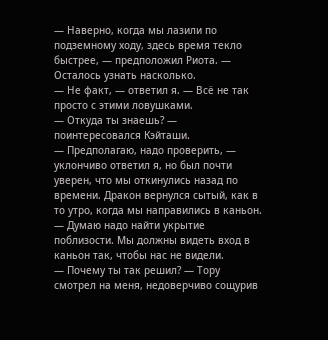— Наверно, когда мы лазили по подземному ходу, здесь время текло быстрее, — предположил Риота. — Осталось узнать насколько.
— Не факт, — ответил я. — Всё не так просто с этими ловушками.
— Откуда ты знаешь? — поинтересовался Кэйташи.
— Предполагаю, надо проверить, — уклончиво ответил я, но был почти уверен, что мы откинулись назад по времени. Дракон вернулся сытый, как в то утро, когда мы направились в каньон. — Думаю надо найти укрытие поблизости. Мы должны видеть вход в каньон так, чтобы нас не видели.
— Почему ты так решил? — Тору смотрел на меня, недоверчиво сощурив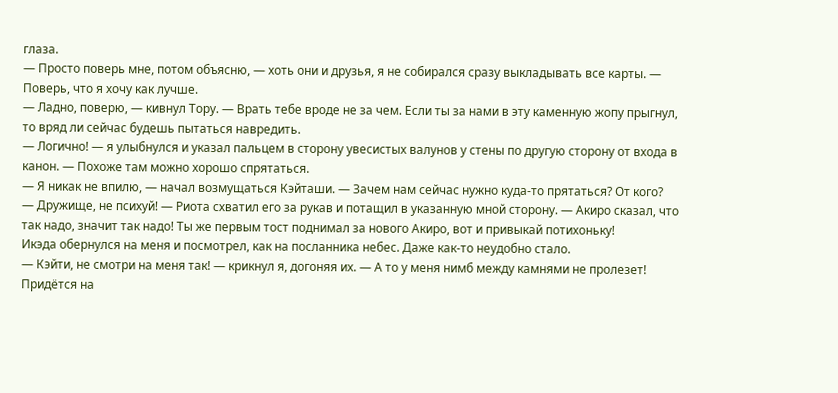глаза.
— Просто поверь мне, потом объясню, — хоть они и друзья, я не собирался сразу выкладывать все карты. — Поверь, что я хочу как лучше.
— Ладно, поверю, — кивнул Тору. — Врать тебе вроде не за чем. Если ты за нами в эту каменную жопу прыгнул, то вряд ли сейчас будешь пытаться навредить.
— Логично! — я улыбнулся и указал пальцем в сторону увесистых валунов у стены по другую сторону от входа в канон. — Похоже там можно хорошо спрятаться.
— Я никак не впилю, — начал возмущаться Кэйташи. — Зачем нам сейчас нужно куда-то прятаться? От кого?
— Дружище, не психуй! — Риота схватил его за рукав и потащил в указанную мной сторону. — Акиро сказал, что так надо, значит так надо! Ты же первым тост поднимал за нового Акиро, вот и привыкай потихоньку!
Икэда обернулся на меня и посмотрел, как на посланника небес. Даже как-то неудобно стало.
— Кэйти, не смотри на меня так! — крикнул я, догоняя их. — А то у меня нимб между камнями не пролезет! Придётся на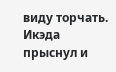виду торчать.
Икэда прыснул и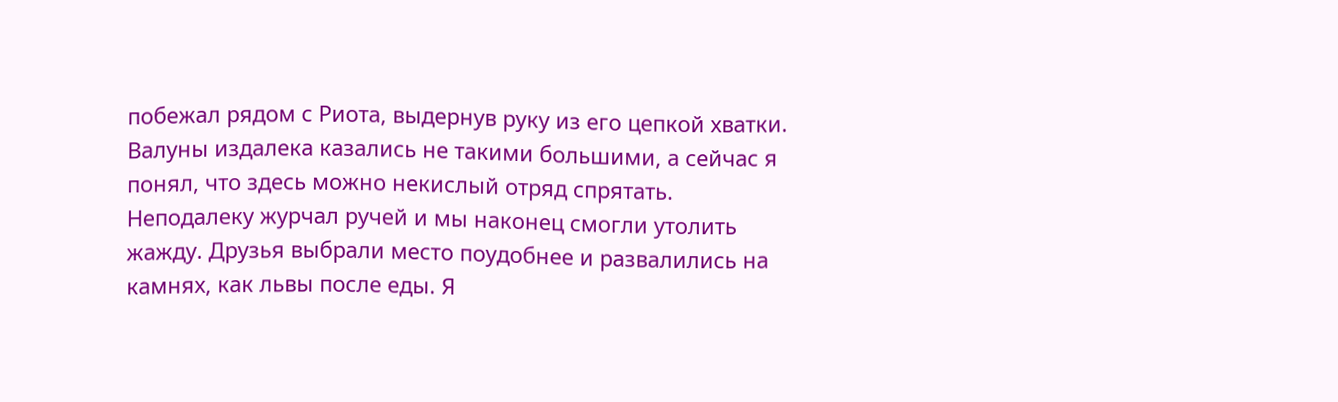побежал рядом с Риота, выдернув руку из его цепкой хватки. Валуны издалека казались не такими большими, а сейчас я понял, что здесь можно некислый отряд спрятать. Неподалеку журчал ручей и мы наконец смогли утолить жажду. Друзья выбрали место поудобнее и развалились на камнях, как львы после еды. Я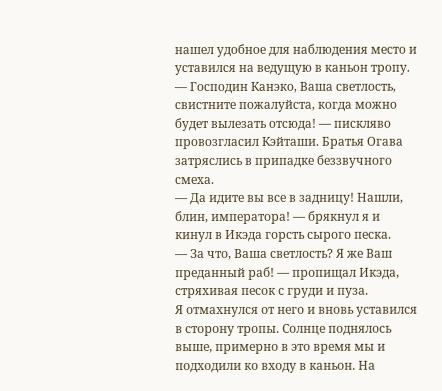нашел удобное для наблюдения место и уставился на ведущую в каньон тропу.
— Господин Канэко, Ваша светлость, свистните пожалуйста, когда можно будет вылезать отсюда! — пискляво провозгласил Кэйташи. Братья Огава затряслись в припадке беззвучного смеха.
— Да идите вы все в задницу! Нашли, блин, императора! — брякнул я и кинул в Икэда горсть сырого песка.
— За что, Ваша светлость? Я же Ваш преданный раб! — пропищал Икэда, стряхивая песок с груди и пуза.
Я отмахнулся от него и вновь уставился в сторону тропы. Солнце поднялось выше, примерно в это время мы и подходили ко входу в каньон. На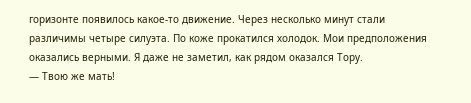горизонте появилось какое-то движение. Через несколько минут стали различимы четыре силуэта. По коже прокатился холодок. Мои предположения оказались верными. Я даже не заметил, как рядом оказался Тору.
— Твою же мать!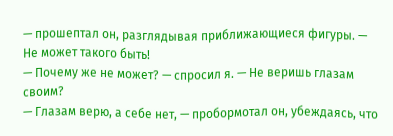— прошептал он, разглядывая приближающиеся фигуры. — Не может такого быть!
— Почему же не может? — спросил я. — Не веришь глазам своим?
— Глазам верю, а себе нет, — пробормотал он, убеждаясь, что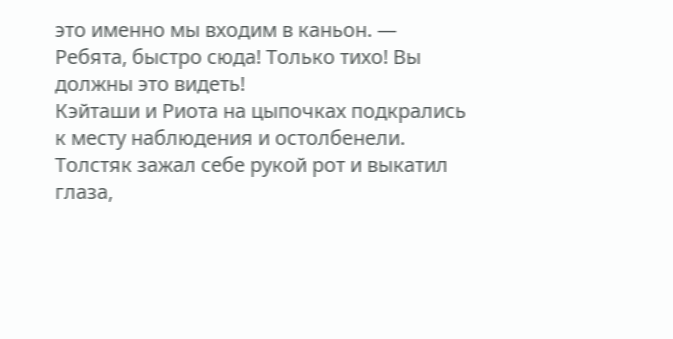это именно мы входим в каньон. — Ребята, быстро сюда! Только тихо! Вы должны это видеть!
Кэйташи и Риота на цыпочках подкрались к месту наблюдения и остолбенели. Толстяк зажал себе рукой рот и выкатил глаза,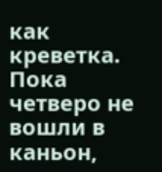как креветка. Пока четверо не вошли в каньон,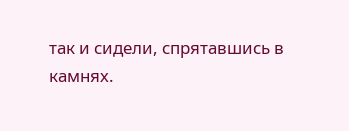так и сидели, спрятавшись в камнях.